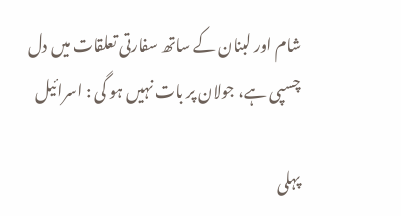شام اور لبنان کے ساتھ سفارتی تعلقات میں دل چسپی ہے، جولان پر بات نہیں ہو گی : اسرائیل

پہلی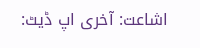اشاعت: آخری اپ ڈیٹ: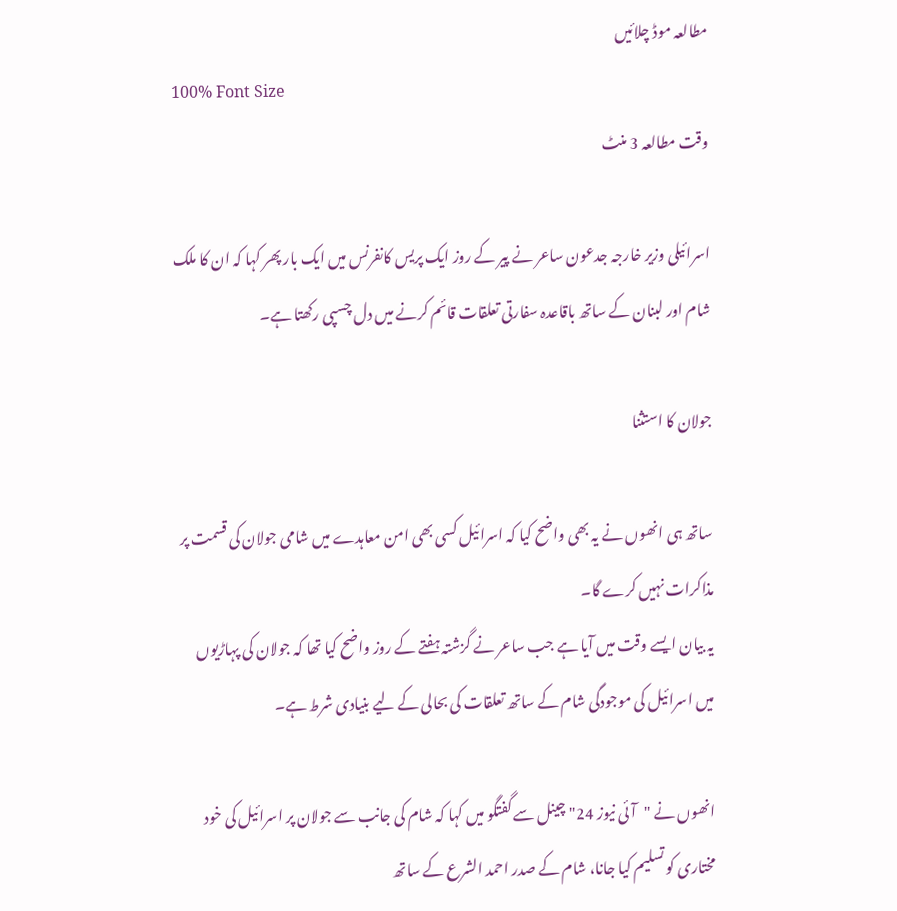مطالعہ موڈ چلائیں
100% Font Size
وقت مطالعہ 3 منٹ

اسرائیلی وزیر خارجہ جدعون ساعر نے پیر کے روز ایک پریس کانفرنس میں ایک بار پھر کہا کہ ان کا ملک شام اور لبنان کے ساتھ باقاعدہ سفارتی تعلقات قائم کرنے میں دل چسپی رکھتا ہے۔

جولان کا استثنا

ساتھ ہی انھوں نے یہ بھی واضح کیا کہ اسرائیل کسی بھی امن معاہدے میں شامی جولان کی قسمت پر مذاکرات نہیں کرے گا۔
یہ بیان ایسے وقت میں آیا ہے جب ساعر نے گزشتہ ہفتے کے روز واضح کیا تھا کہ جولان کی پہاڑیوں میں اسرائیل کی موجودگی شام کے ساتھ تعلقات کی بحالی کے لیے بنیادی شرط ہے۔

انھوں نے "آئی نیوز 24" چینل سے گفتگو میں کہا کہ شام کی جانب سے جولان پر اسرائیل کی خود مختاری کو تسلیم کیا جانا، شام کے صدر احمد الشرع کے ساتھ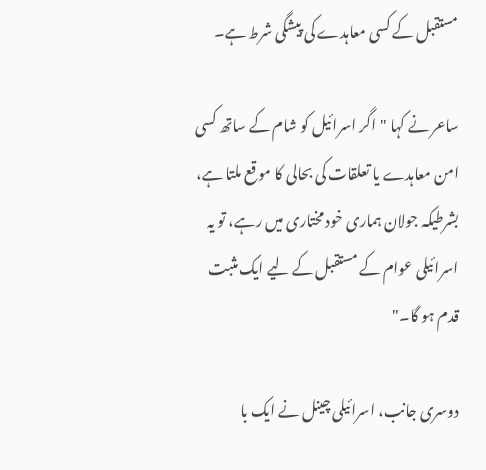مستقبل کے کسی معاہدے کی پیشگی شرط ہے۔

ساعر نے کہا "اگر اسرائیل کو شام کے ساتھ کسی امن معاہدے یا تعلقات کی بحالی کا موقع ملتا ہے، بشرطیکہ جولان ہماری خود مختاری میں رہے، تو یہ اسرائیلی عوام کے مستقبل کے لیے ایک مثبت قدم ہو گا۔"

دوسری جانب، اسرائیلی چینل نے ایک با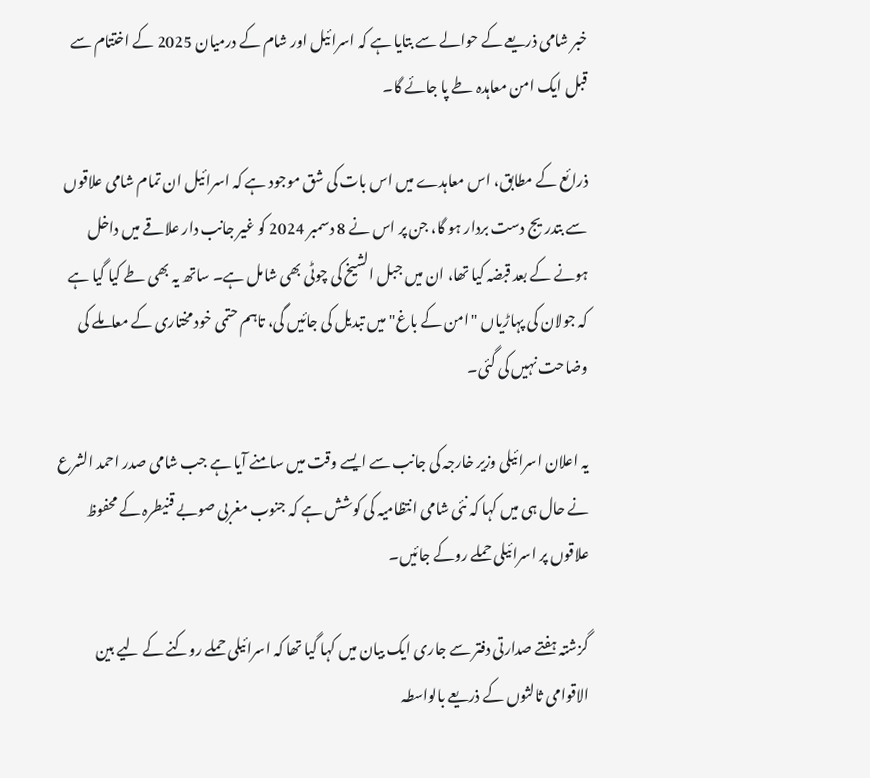خبر شامی ذریعے کے حوالے سے بتایا ہے کہ اسرائیل اور شام کے درمیان 2025 کے اختتام سے قبل ایک امن معاہدہ طے پا جائے گا۔

ذرائع کے مطابق، اس معاہدے میں اس بات کی شق موجود ہے کہ اسرائیل ان تمام شامی علاقوں سے بتدریج دست بردار ہو گا، جن پر اس نے 8 دسمبر 2024 کو غیر جانب دار علاقے میں داخل ہونے کے بعد قبضہ کیا تھا، ان میں جبل الشیخ کی چوٹی بھی شامل ہے۔ ساتھ یہ بھی طے کیا گیا ہے کہ جولان کی پہاڑیاں "امن کے باغ" میں تبدیل کی جائیں گی، تاہم حتمی خود مختاری کے معاملے کی وضاحت نہیں کی گئی۔

یہ اعلان اسرائیلی وزیر خارجہ کی جانب سے ایسے وقت میں سامنے آیا ہے جب شامی صدر احمد الشرع نے حال ہی میں کہا کہ نئی شامی انتظامیہ کی کوشش ہے کہ جنوب مغربی صوبے قنیطرہ کے محفوظ علاقوں پر اسرائیلی حملے روکے جائیں۔

گزشتہ ہفتے صدارتی دفتر سے جاری ایک بیان میں کہا گیا تھا کہ اسرائیلی حملے روکنے کے لیے بین الاقوامی ثالثوں کے ذریعے بالواسطہ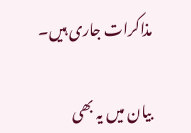مذاکرات جاری ہیں۔

بیان میں یہ بھی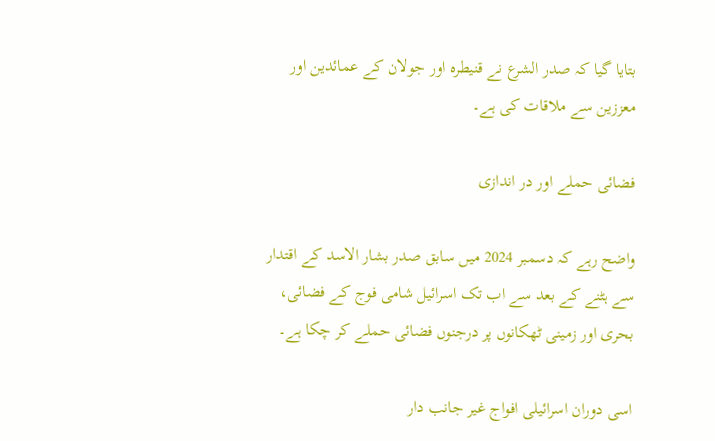بتایا گیا کہ صدر الشرع نے قنیطرہ اور جولان کے عمائدین اور معززین سے ملاقات کی ہے۔

فضائی حملے اور در اندازی

واضح رہے کہ دسمبر 2024 میں سابق صدر بشار الاسد کے اقتدار سے ہٹنے کے بعد سے اب تک اسرائیل شامی فوج کے فضائی، بحری اور زمینی ٹھکانوں پر درجنوں فضائی حملے کر چکا ہے۔

اسی دوران اسرائیلی افواج غیر جانب دار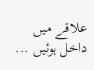علاقے میں داخل ہوئیں ...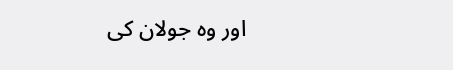اور وہ جولان کی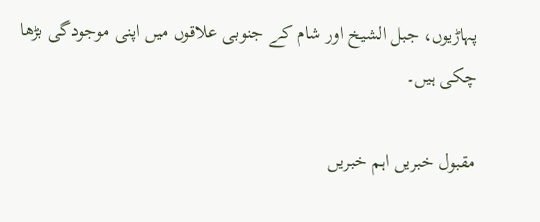پہاڑیوں، جبل الشیخ اور شام کے جنوبی علاقوں میں اپنی موجودگی بڑھا چکی ہیں۔

مقبول خبریں اہم خبریں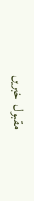مقبول خبریں